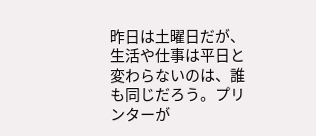昨日は土曜日だが、生活や仕事は平日と変わらないのは、誰も同じだろう。プリンターが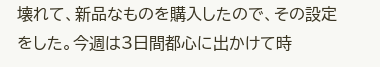壊れて、新品なものを購入したので、その設定をした。今週は3日間都心に出かけて時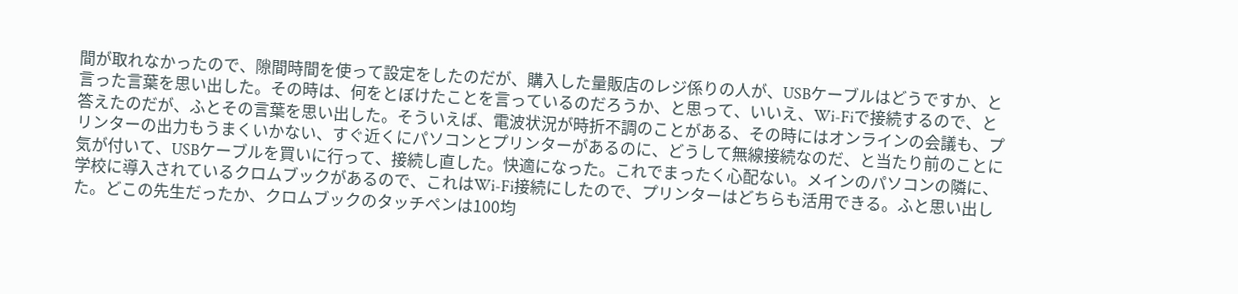間が取れなかったので、隙間時間を使って設定をしたのだが、購入した量販店のレジ係りの人が、USBケーブルはどうですか、と言った言葉を思い出した。その時は、何をとぼけたことを言っているのだろうか、と思って、いいえ、Wi-Fiで接続するので、と答えたのだが、ふとその言葉を思い出した。そういえば、電波状況が時折不調のことがある、その時にはオンラインの会議も、プリンターの出力もうまくいかない、すぐ近くにパソコンとプリンターがあるのに、どうして無線接続なのだ、と当たり前のことに気が付いて、USBケーブルを買いに行って、接続し直した。快適になった。これでまったく心配ない。メインのパソコンの隣に、学校に導入されているクロムブックがあるので、これはWi-Fi接続にしたので、プリンターはどちらも活用できる。ふと思い出した。どこの先生だったか、クロムブックのタッチペンは100均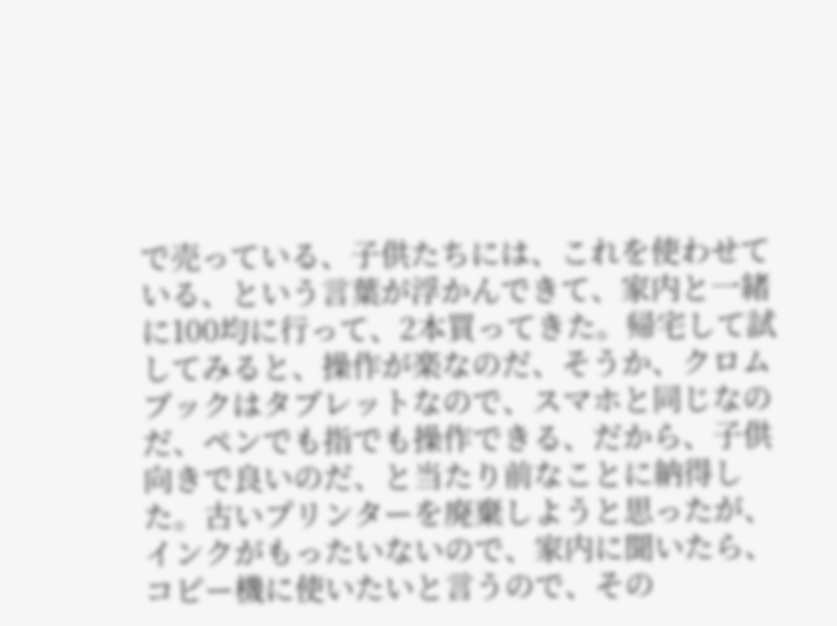で売っている、子供たちには、これを使わせている、という言葉が浮かんできて、家内と一緒に100均に行って、2本買ってきた。帰宅して試してみると、操作が楽なのだ、そうか、クロムブックはタブレットなので、スマホと同じなのだ、ペンでも指でも操作できる、だから、子供向きで良いのだ、と当たり前なことに納得した。古いプリンターを廃棄しようと思ったが、インクがもったいないので、家内に聞いたら、コピー機に使いたいと言うので、その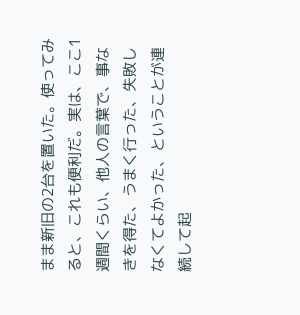まま新旧の2台を置いた。使ってみると、これも便利だ。実は、ここ1週間くらい、他人の言葉で、事なきを得た、うまく行った、失敗しなくてよかった、ということが連続して起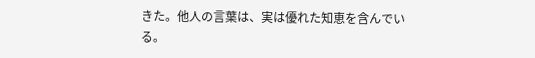きた。他人の言葉は、実は優れた知恵を含んでいる。